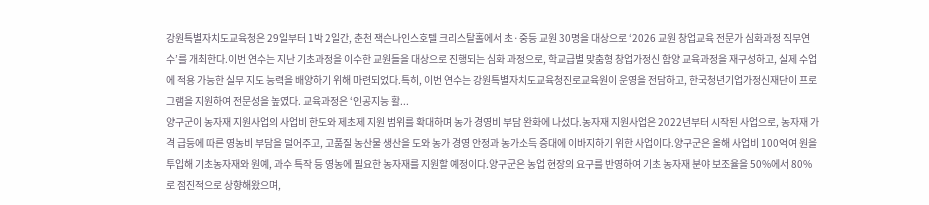강원특별자치도교육청은 29일부터 1박 2일간, 춘천 잭슨나인스호텔 크리스탈홀에서 초·중등 교원 30명을 대상으로 ‘2026 교원 창업교육 전문가 심화과정 직무연수’를 개최한다.이번 연수는 지난 기초과정을 이수한 교원들을 대상으로 진행되는 심화 과정으로, 학교급별 맞춤형 창업가정신 함양 교육과정을 재구성하고, 실제 수업에 적용 가능한 실무 지도 능력을 배양하기 위해 마련되었다.특히, 이번 연수는 강원특별자치도교육청진로교육원이 운영을 전담하고, 한국청년기업가정신재단이 프로그램을 지원하여 전문성을 높였다. 교육과정은 ‘인공지능 활...
양구군이 농자재 지원사업의 사업비 한도와 제초제 지원 범위를 확대하며 농가 경영비 부담 완화에 나섰다.농자재 지원사업은 2022년부터 시작된 사업으로, 농자재 가격 급등에 따른 영농비 부담을 덜어주고, 고품질 농산물 생산을 도와 농가 경영 안정과 농가소득 증대에 이바지하기 위한 사업이다.양구군은 올해 사업비 100억여 원을 투입해 기초농자재와 원예, 과수 특작 등 영농에 필요한 농자재를 지원할 예정이다.양구군은 농업 현장의 요구를 반영하여 기초 농자재 분야 보조율을 50%에서 80%로 점진적으로 상향해왔으며,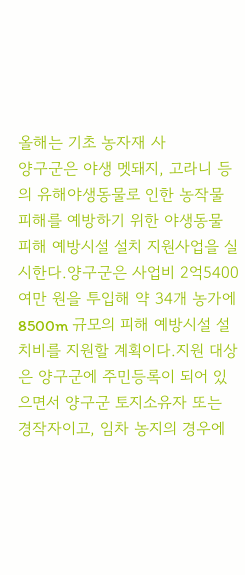올해는 기초 농자재 사
양구군은 야생 멧돼지, 고라니 등의 유해야생동물로 인한 농작물 피해를 예방하기 위한 야생동물 피해 예방시설 설치 지원사업을 실시한다.양구군은 사업비 2억5400여만 원을 투입해 약 34개 농가에 8500m 규모의 피해 예방시설 설치비를 지원할 계획이다.지원 대상은 양구군에 주민등록이 되어 있으면서 양구군 토지소유자 또는 경작자이고, 임차 농지의 경우에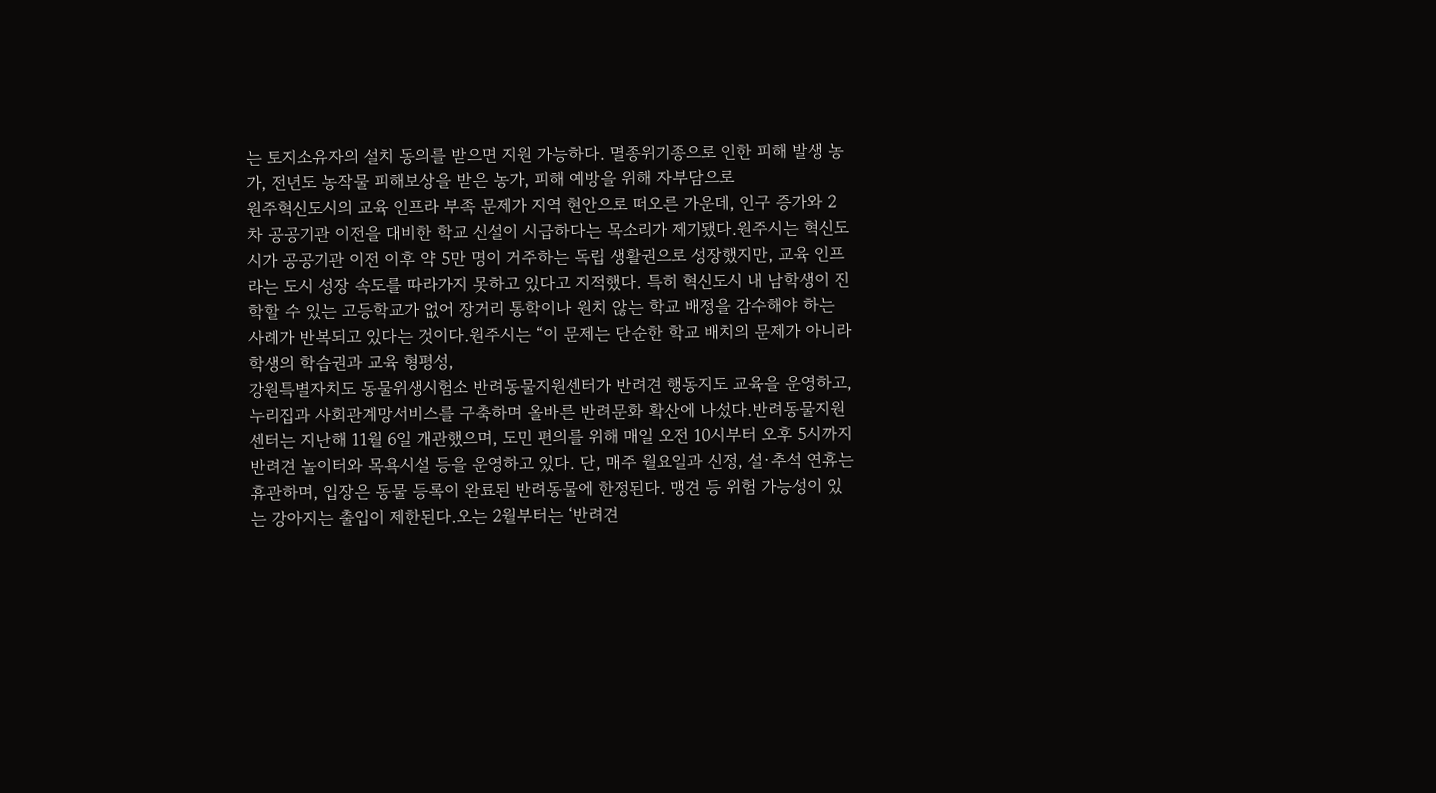는 토지소유자의 설치 동의를 받으면 지원 가능하다. 멸종위기종으로 인한 피해 발생 농가, 전년도 농작물 피해보상을 받은 농가, 피해 예방을 위해 자부담으로
원주혁신도시의 교육 인프라 부족 문제가 지역 현안으로 떠오른 가운데, 인구 증가와 2차 공공기관 이전을 대비한 학교 신설이 시급하다는 목소리가 제기됐다.원주시는 혁신도시가 공공기관 이전 이후 약 5만 명이 거주하는 독립 생활권으로 성장했지만, 교육 인프라는 도시 성장 속도를 따라가지 못하고 있다고 지적했다. 특히 혁신도시 내 남학생이 진학할 수 있는 고등학교가 없어 장거리 통학이나 원치 않는 학교 배정을 감수해야 하는 사례가 반복되고 있다는 것이다.원주시는 “이 문제는 단순한 학교 배치의 문제가 아니라 학생의 학습권과 교육 형평성,
강원특별자치도 동물위생시험소 반려동물지원센터가 반려견 행동지도 교육을 운영하고, 누리집과 사회관계망서비스를 구축하며 올바른 반려문화 확산에 나섰다.반려동물지원센터는 지난해 11월 6일 개관했으며, 도민 편의를 위해 매일 오전 10시부터 오후 5시까지 반려견 놀이터와 목욕시설 등을 운영하고 있다. 단, 매주 월요일과 신정, 설·추석 연휴는 휴관하며, 입장은 동물 등록이 완료된 반려동물에 한정된다. 맹견 등 위험 가능성이 있는 강아지는 출입이 제한된다.오는 2월부터는 ‘반려견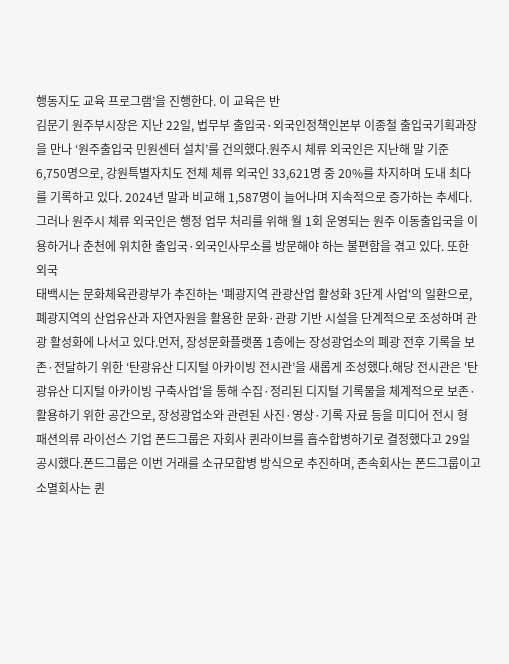행동지도 교육 프로그램’을 진행한다. 이 교육은 반
김문기 원주부시장은 지난 22일, 법무부 출입국·외국인정책인본부 이종철 출입국기획과장을 만나 ‘원주출입국 민원센터 설치’를 건의했다.원주시 체류 외국인은 지난해 말 기준 6,750명으로, 강원특별자치도 전체 체류 외국인 33,621명 중 20%를 차지하며 도내 최다를 기록하고 있다. 2024년 말과 비교해 1,587명이 늘어나며 지속적으로 증가하는 추세다.그러나 원주시 체류 외국인은 행정 업무 처리를 위해 월 1회 운영되는 원주 이동출입국을 이용하거나 춘천에 위치한 출입국·외국인사무소를 방문해야 하는 불편함을 겪고 있다. 또한 외국
태백시는 문화체육관광부가 추진하는 '폐광지역 관광산업 활성화 3단계 사업'의 일환으로, 폐광지역의 산업유산과 자연자원을 활용한 문화·관광 기반 시설을 단계적으로 조성하며 관광 활성화에 나서고 있다.먼저, 장성문화플랫폼 1층에는 장성광업소의 폐광 전후 기록을 보존·전달하기 위한 ‘탄광유산 디지털 아카이빙 전시관’을 새롭게 조성했다.해당 전시관은 '탄광유산 디지털 아카이빙 구축사업'을 통해 수집·정리된 디지털 기록물을 체계적으로 보존·활용하기 위한 공간으로, 장성광업소와 관련된 사진·영상·기록 자료 등을 미디어 전시 형
패션의류 라이선스 기업 폰드그룹은 자회사 퀸라이브를 흡수합병하기로 결정했다고 29일 공시했다.폰드그룹은 이번 거래를 소규모합병 방식으로 추진하며, 존속회사는 폰드그룹이고 소멸회사는 퀸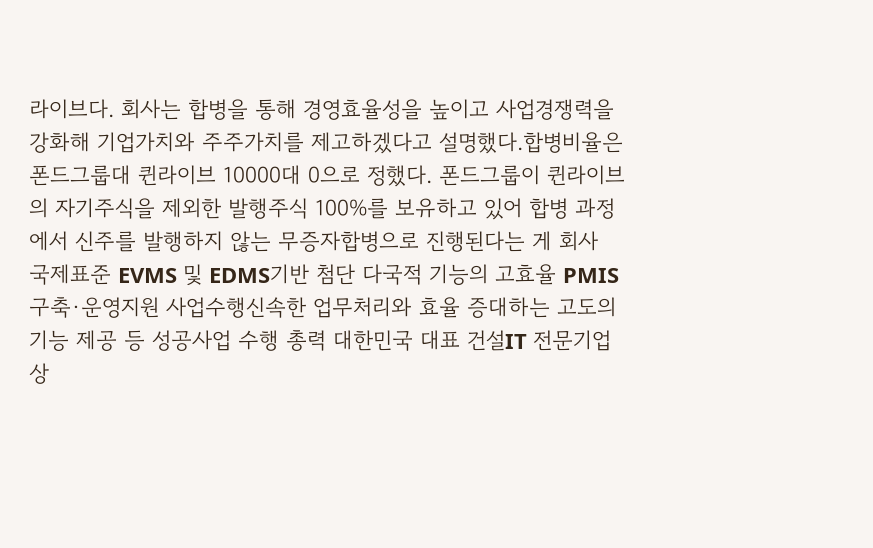라이브다. 회사는 합병을 통해 경영효율성을 높이고 사업경쟁력을 강화해 기업가치와 주주가치를 제고하겠다고 설명했다.합병비율은 폰드그룹대 퀸라이브 10000대 0으로 정했다. 폰드그룹이 퀸라이브의 자기주식을 제외한 발행주식 100%를 보유하고 있어 합병 과정에서 신주를 발행하지 않는 무증자합병으로 진행된다는 게 회사
국제표준 EVMS 및 EDMS기반 첨단 다국적 기능의 고효율 PMIS구축·운영지원 사업수행신속한 업무처리와 효율 증대하는 고도의 기능 제공 등 성공사업 수행 총력 대한민국 대표 건설IT 전문기업 상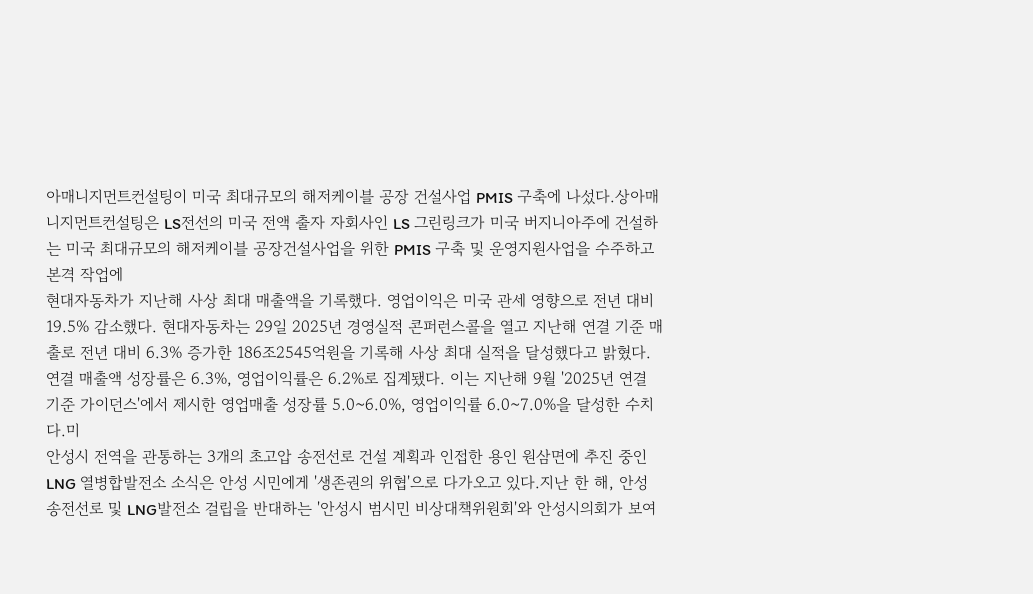아매니지먼트컨설팅이 미국 최대규모의 해저케이블 공장 건설사업 PMIS 구축에 나섰다.상아매니지먼트컨설팅은 LS전선의 미국 전액 출자 자회사인 LS 그린링크가 미국 버지니아주에 건설하는 미국 최대규모의 해저케이블 공장건설사업을 위한 PMIS 구축 및 운영지원사업을 수주하고 본격 작업에
현대자동차가 지난해 사상 최대 매출액을 기록했다. 영업이익은 미국 관세 영향으로 전년 대비 19.5% 감소했다. 현대자동차는 29일 2025년 경영실적 콘퍼런스콜을 열고 지난해 연결 기준 매출로 전년 대비 6.3% 증가한 186조2545억원을 기록해 사상 최대 실적을 달성했다고 밝혔다. 연결 매출액 성장률은 6.3%, 영업이익률은 6.2%로 집계됐다. 이는 지난해 9월 '2025년 연결 기준 가이던스'에서 제시한 영업매출 성장률 5.0~6.0%, 영업이익률 6.0~7.0%을 달성한 수치다.미
안성시 전역을 관통하는 3개의 초고압 송전선로 건설 계획과 인접한 용인 원삼면에 추진 중인 LNG 열병합발전소 소식은 안성 시민에게 '생존권의 위협'으로 다가오고 있다.지난 한 해, 안성 송전선로 및 LNG발전소 걸립을 반대하는 '안성시 범시민 비상대책위원회'와 안성시의회가 보여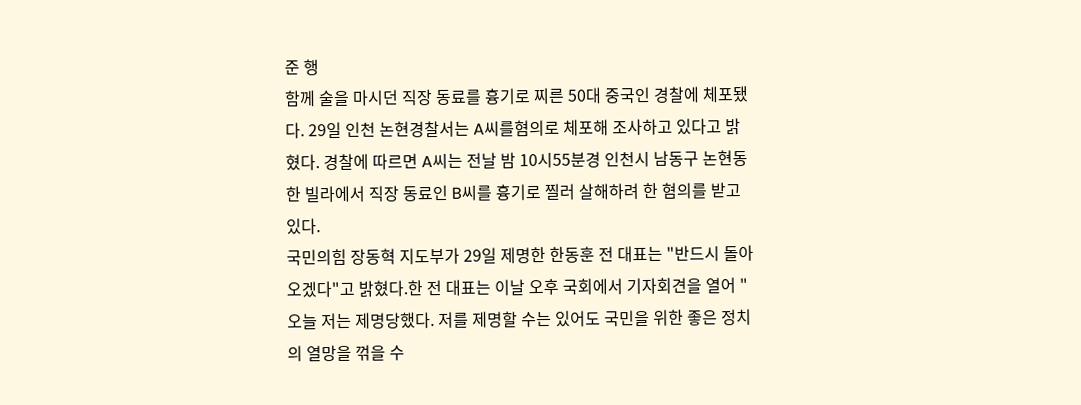준 행
함께 술을 마시던 직장 동료를 흉기로 찌른 50대 중국인 경찰에 체포됐다. 29일 인천 논현경찰서는 A씨를혐의로 체포해 조사하고 있다고 밝혔다. 경찰에 따르면 A씨는 전날 밤 10시55분경 인천시 남동구 논현동 한 빌라에서 직장 동료인 B씨를 흉기로 찔러 살해하려 한 혐의를 받고 있다.
국민의힘 장동혁 지도부가 29일 제명한 한동훈 전 대표는 "반드시 돌아오겠다"고 밝혔다.한 전 대표는 이날 오후 국회에서 기자회견을 열어 "오늘 저는 제명당했다. 저를 제명할 수는 있어도 국민을 위한 좋은 정치의 열망을 꺾을 수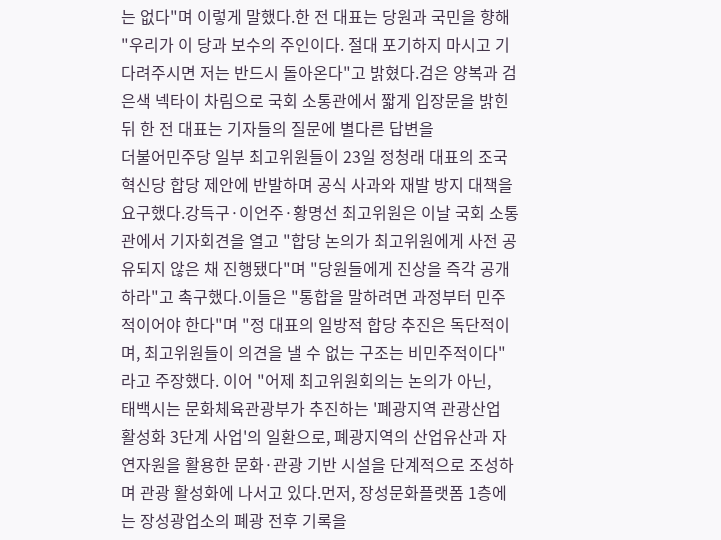는 없다"며 이렇게 말했다.한 전 대표는 당원과 국민을 향해 "우리가 이 당과 보수의 주인이다. 절대 포기하지 마시고 기다려주시면 저는 반드시 돌아온다"고 밝혔다.검은 양복과 검은색 넥타이 차림으로 국회 소통관에서 짧게 입장문을 밝힌 뒤 한 전 대표는 기자들의 질문에 별다른 답변을
더불어민주당 일부 최고위원들이 23일 정청래 대표의 조국혁신당 합당 제안에 반발하며 공식 사과와 재발 방지 대책을 요구했다.강득구·이언주·황명선 최고위원은 이날 국회 소통관에서 기자회견을 열고 "합당 논의가 최고위원에게 사전 공유되지 않은 채 진행됐다"며 "당원들에게 진상을 즉각 공개하라"고 촉구했다.이들은 "통합을 말하려면 과정부터 민주적이어야 한다"며 "정 대표의 일방적 합당 추진은 독단적이며, 최고위원들이 의견을 낼 수 없는 구조는 비민주적이다"라고 주장했다. 이어 "어제 최고위원회의는 논의가 아닌,
태백시는 문화체육관광부가 추진하는 '폐광지역 관광산업 활성화 3단계 사업'의 일환으로, 폐광지역의 산업유산과 자연자원을 활용한 문화·관광 기반 시설을 단계적으로 조성하며 관광 활성화에 나서고 있다.먼저, 장성문화플랫폼 1층에는 장성광업소의 폐광 전후 기록을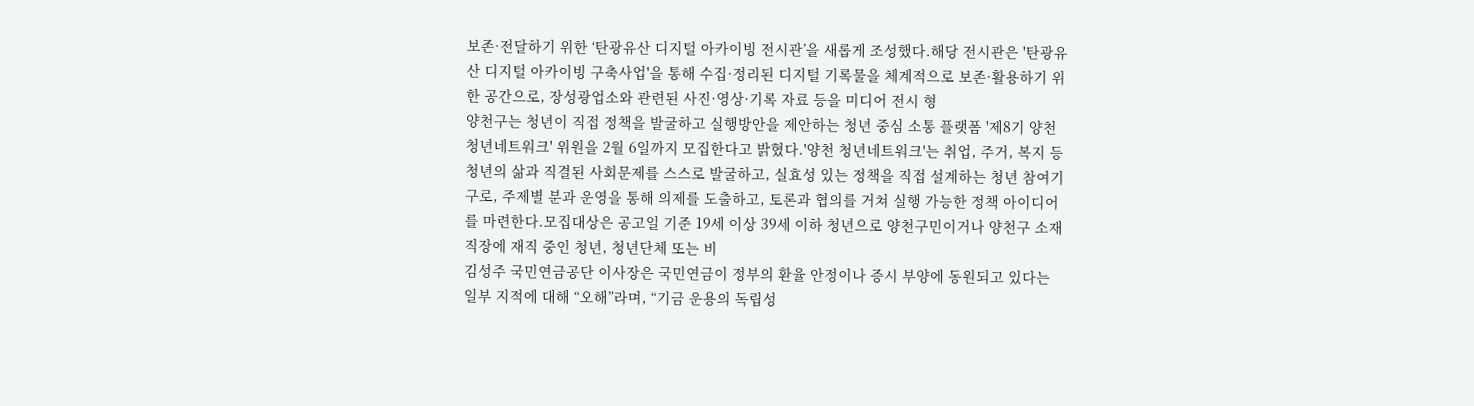보존·전달하기 위한 ‘탄광유산 디지털 아카이빙 전시관’을 새롭게 조성했다.해당 전시관은 '탄광유산 디지털 아카이빙 구축사업'을 통해 수집·정리된 디지털 기록물을 체계적으로 보존·활용하기 위한 공간으로, 장성광업소와 관련된 사진·영상·기록 자료 등을 미디어 전시 형
양천구는 청년이 직접 정책을 발굴하고 실행방안을 제안하는 청년 중심 소통 플랫폼 '제8기 양천 청년네트워크' 위원을 2월 6일까지 모집한다고 밝혔다.'양천 청년네트워크'는 취업, 주거, 복지 등 청년의 삶과 직결된 사회문제를 스스로 발굴하고, 실효성 있는 정책을 직접 설계하는 청년 참여기구로, 주제별 분과 운영을 통해 의제를 도출하고, 토론과 협의를 거쳐 실행 가능한 정책 아이디어를 마련한다.모집대상은 공고일 기준 19세 이상 39세 이하 청년으로 양천구민이거나 양천구 소재 직장에 재직 중인 청년, 청년단체 또는 비
김성주 국민연금공단 이사장은 국민연금이 정부의 환율 안정이나 증시 부양에 동원되고 있다는 일부 지적에 대해 “오해”라며, “기금 운용의 독립성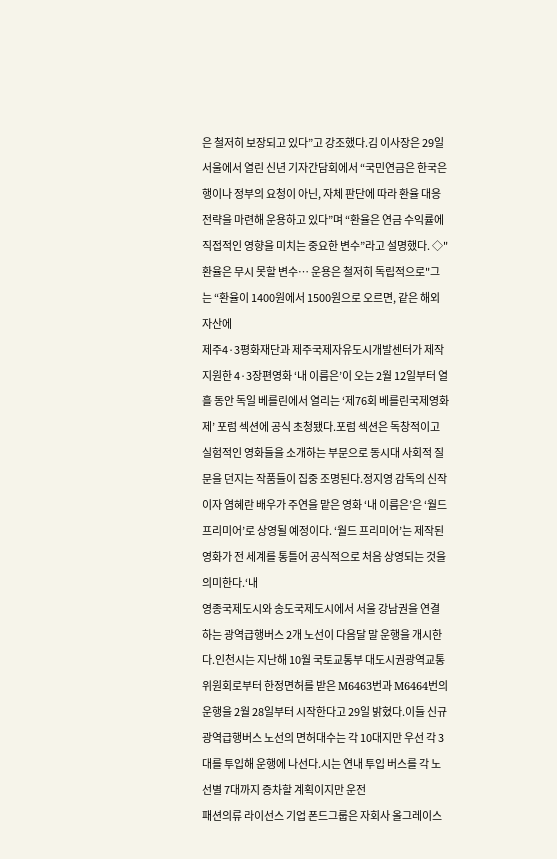은 철저히 보장되고 있다”고 강조했다.김 이사장은 29일 서울에서 열린 신년 기자간담회에서 “국민연금은 한국은행이나 정부의 요청이 아닌, 자체 판단에 따라 환율 대응 전략을 마련해 운용하고 있다”며 “환율은 연금 수익률에 직접적인 영향을 미치는 중요한 변수”라고 설명했다. ◇"환율은 무시 못할 변수… 운용은 철저히 독립적으로"그는 “환율이 1400원에서 1500원으로 오르면, 같은 해외 자산에
제주4·3평화재단과 제주국제자유도시개발센터가 제작 지원한 4·3장편영화 ‘내 이름은’이 오는 2월 12일부터 열흘 동안 독일 베를린에서 열리는 ‘제76회 베를린국제영화제’ 포럼 섹션에 공식 초청됐다.포럼 섹션은 독창적이고 실험적인 영화들을 소개하는 부문으로 동시대 사회적 질문을 던지는 작품들이 집중 조명된다.정지영 감독의 신작이자 염혜란 배우가 주연을 맡은 영화 ‘내 이름은’은 ‘월드 프리미어’로 상영될 예정이다. ‘월드 프리미어’는 제작된 영화가 전 세계를 통틀어 공식적으로 처음 상영되는 것을 의미한다.‘내
영종국제도시와 송도국제도시에서 서울 강남권을 연결하는 광역급행버스 2개 노선이 다음달 말 운행을 개시한다.인천시는 지난해 10월 국토교통부 대도시권광역교통위원회로부터 한정면허를 받은 M6463번과 M6464번의 운행을 2월 28일부터 시작한다고 29일 밝혔다.이들 신규 광역급행버스 노선의 면허대수는 각 10대지만 우선 각 3대를 투입해 운행에 나선다.시는 연내 투입 버스를 각 노선별 7대까지 증차할 계획이지만 운전
패션의류 라이선스 기업 폰드그룹은 자회사 올그레이스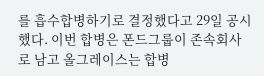를 흡수합병하기로 결정했다고 29일 공시했다. 이번 합병은 폰드그룹이 존속회사로 남고 올그레이스는 합병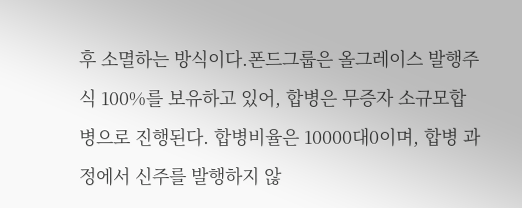후 소멸하는 방식이다.폰드그룹은 올그레이스 발행주식 100%를 보유하고 있어, 합병은 무증자 소규모합병으로 진행된다. 합병비율은 10000대0이며, 합병 과정에서 신주를 발행하지 않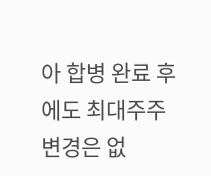아 합병 완료 후에도 최대주주 변경은 없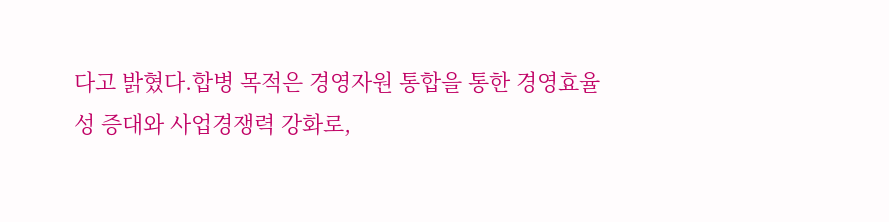다고 밝혔다.합병 목적은 경영자원 통합을 통한 경영효율성 증대와 사업경쟁력 강화로,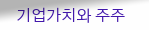기업가치와 주주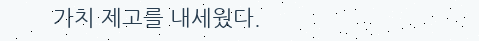가치 제고를 내세웠다.